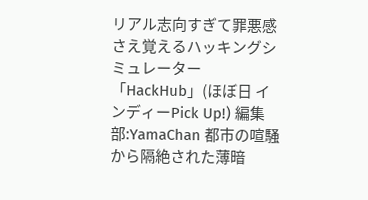リアル志向すぎて罪悪感さえ覚えるハッキングシミュレーター「HackHub」(ほぼ日 インディーPick Up!) 編集部:YamaChan 都市の喧騒から隔絶された薄暗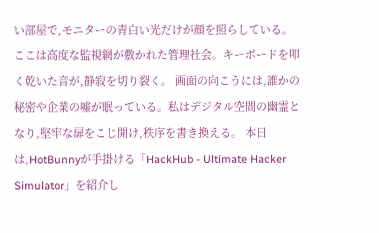い部屋で,モニターの青白い光だけが顔を照らしている。 ここは高度な監視網が敷かれた管理社会。キーボードを叩く乾いた音が,静寂を切り裂く。 画面の向こうには,誰かの秘密や企業の嘘が眠っている。私はデジタル空間の幽霊となり,堅牢な扉をこじ開け,秩序を書き換える。 本日は,HotBunnyが手掛ける「HackHub - Ultimate Hacker Simulator」を紹介し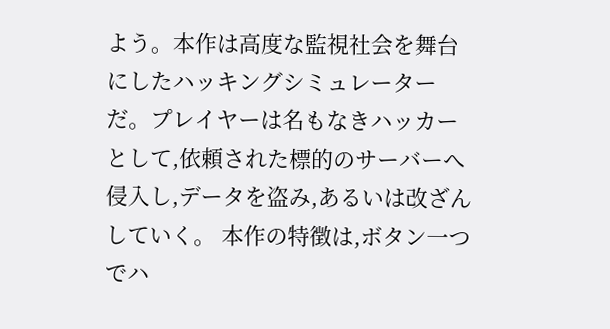よう。本作は高度な監視社会を舞台にしたハッキングシミュレーターだ。プレイヤーは名もなきハッカーとして,依頼された標的のサーバーへ侵入し,データを盗み,あるいは改ざんしていく。 本作の特徴は,ボタン一つでハ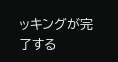ッキングが完了する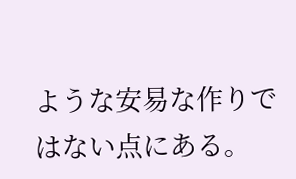ような安易な作りではない点にある。